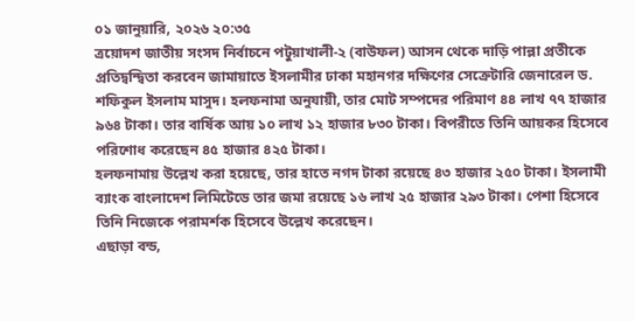০১ জানুয়ারি, ২০২৬ ২০:৩৫
ত্রয়োদশ জাতীয় সংসদ নির্বাচনে পটুয়াখালী-২ (বাউফল) আসন থেকে দাড়ি পাল্লা প্রতীকে প্রতিদ্বন্দ্বিতা করবেন জামায়াতে ইসলামীর ঢাকা মহানগর দক্ষিণের সেক্রেটারি জেনারেল ড. শফিকুল ইসলাম মাসুদ। হলফনামা অনুযায়ী, তার মোট সম্পদের পরিমাণ ৪৪ লাখ ৭৭ হাজার ৯৬৪ টাকা। তার বার্ষিক আয় ১০ লাখ ১২ হাজার ৮৩০ টাকা। বিপরীতে তিনি আয়কর হিসেবে পরিশোধ করেছেন ৪৫ হাজার ৪২৫ টাকা।
হলফনামায় উল্লেখ করা হয়েছে, তার হাতে নগদ টাকা রয়েছে ৪৩ হাজার ২৫০ টাকা। ইসলামী ব্যাংক বাংলাদেশ লিমিটেডে তার জমা রয়েছে ১৬ লাখ ২৫ হাজার ২৯৩ টাকা। পেশা হিসেবে তিনি নিজেকে পরামর্শক হিসেবে উল্লেখ করেছেন।
এছাড়া বন্ড,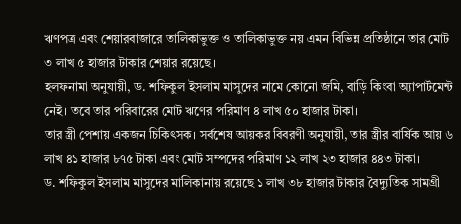ঋণপত্র এবং শেয়ারবাজারে তালিকাভুক্ত ও তালিকাভুক্ত নয় এমন বিভিন্ন প্রতিষ্ঠানে তার মোট ৩ লাখ ৫ হাজার টাকার শেয়ার রয়েছে।
হলফনামা অনুযায়ী, ড. শফিকুল ইসলাম মাসুদের নামে কোনো জমি, বাড়ি কিংবা অ্যাপার্টমেন্ট নেই। তবে তার পরিবারের মোট ঋণের পরিমাণ ৪ লাখ ৫০ হাজার টাকা।
তার স্ত্রী পেশায় একজন চিকিৎসক। সর্বশেষ আয়কর বিবরণী অনুযায়ী, তার স্ত্রীর বার্ষিক আয় ৬ লাখ ৪১ হাজার ৮৭৫ টাকা এবং মোট সম্পদের পরিমাণ ১২ লাখ ২৩ হাজার ৪৪৩ টাকা।
ড. শফিকুল ইসলাম মাসুদের মালিকানায় রয়েছে ১ লাখ ৩৮ হাজার টাকার বৈদ্যুতিক সামগ্রী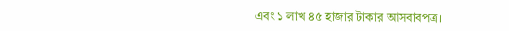এবং ১ লাখ ৪৫ হাজার টাকার আসবাবপত্র।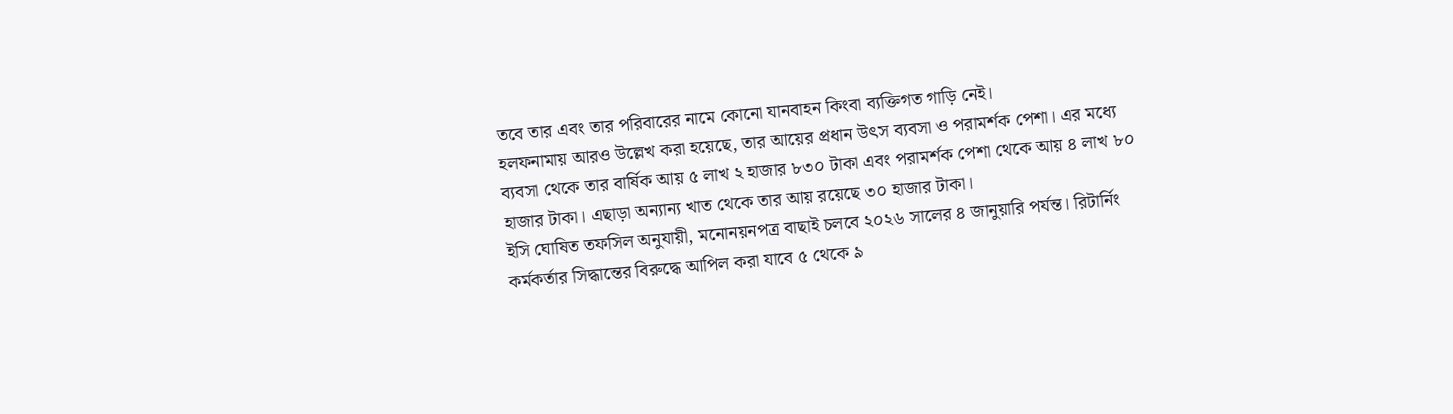তবে তার এবং তার পরিবারের নামে কোনো যানবাহন কিংবা ব্যক্তিগত গাড়ি নেই।
হলফনামায় আরও উল্লেখ করা হয়েছে, তার আয়ের প্রধান উৎস ব্যবসা ও পরামর্শক পেশা। এর মধ্যে ব্যবসা থেকে তার বার্ষিক আয় ৫ লাখ ২ হাজার ৮৩০ টাকা এবং পরামর্শক পেশা থেকে আয় ৪ লাখ ৮০ হাজার টাকা। এছাড়া অন্যান্য খাত থেকে তার আয় রয়েছে ৩০ হাজার টাকা।
ইসি ঘোষিত তফসিল অনুযায়ী, মনোনয়নপত্র বাছাই চলবে ২০২৬ সালের ৪ জানুয়ারি পর্যন্ত। রিটার্নিং কর্মকর্তার সিদ্ধান্তের বিরুদ্ধে আপিল করা যাবে ৫ থেকে ৯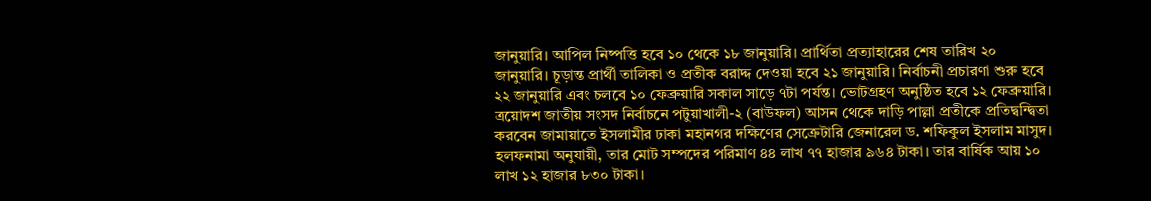জানুয়ারি। আপিল নিষ্পত্তি হবে ১০ থেকে ১৮ জানুয়ারি। প্রার্থিতা প্রত্যাহারের শেষ তারিখ ২০ জানুয়ারি। চূড়ান্ত প্রার্থী তালিকা ও প্রতীক বরাদ্দ দেওয়া হবে ২১ জানুয়ারি। নির্বাচনী প্রচারণা শুরু হবে ২২ জানুয়ারি এবং চলবে ১০ ফেব্রুয়ারি সকাল সাড়ে ৭টা পর্যন্ত। ভোটগ্রহণ অনুষ্ঠিত হবে ১২ ফেব্রুয়ারি।
ত্রয়োদশ জাতীয় সংসদ নির্বাচনে পটুয়াখালী-২ (বাউফল) আসন থেকে দাড়ি পাল্লা প্রতীকে প্রতিদ্বন্দ্বিতা করবেন জামায়াতে ইসলামীর ঢাকা মহানগর দক্ষিণের সেক্রেটারি জেনারেল ড. শফিকুল ইসলাম মাসুদ। হলফনামা অনুযায়ী, তার মোট সম্পদের পরিমাণ ৪৪ লাখ ৭৭ হাজার ৯৬৪ টাকা। তার বার্ষিক আয় ১০ লাখ ১২ হাজার ৮৩০ টাকা।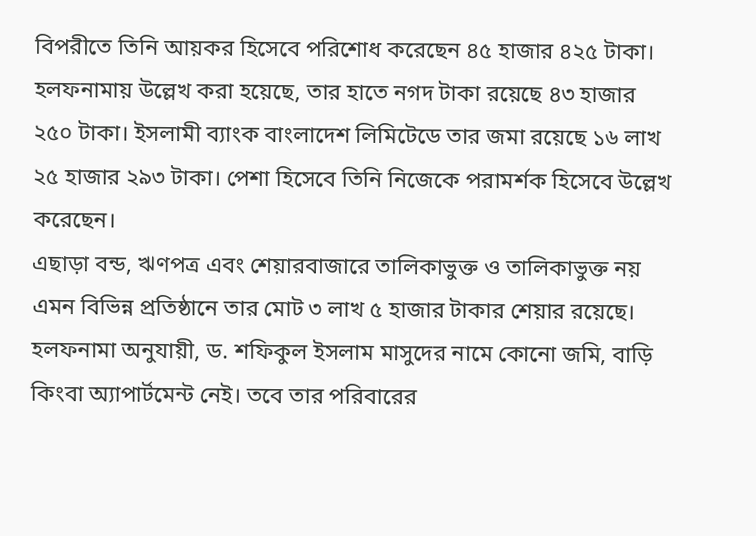বিপরীতে তিনি আয়কর হিসেবে পরিশোধ করেছেন ৪৫ হাজার ৪২৫ টাকা।
হলফনামায় উল্লেখ করা হয়েছে, তার হাতে নগদ টাকা রয়েছে ৪৩ হাজার ২৫০ টাকা। ইসলামী ব্যাংক বাংলাদেশ লিমিটেডে তার জমা রয়েছে ১৬ লাখ ২৫ হাজার ২৯৩ টাকা। পেশা হিসেবে তিনি নিজেকে পরামর্শক হিসেবে উল্লেখ করেছেন।
এছাড়া বন্ড, ঋণপত্র এবং শেয়ারবাজারে তালিকাভুক্ত ও তালিকাভুক্ত নয় এমন বিভিন্ন প্রতিষ্ঠানে তার মোট ৩ লাখ ৫ হাজার টাকার শেয়ার রয়েছে।
হলফনামা অনুযায়ী, ড. শফিকুল ইসলাম মাসুদের নামে কোনো জমি, বাড়ি কিংবা অ্যাপার্টমেন্ট নেই। তবে তার পরিবারের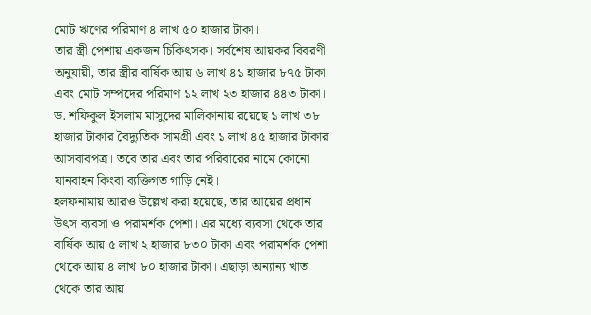মোট ঋণের পরিমাণ ৪ লাখ ৫০ হাজার টাকা।
তার স্ত্রী পেশায় একজন চিকিৎসক। সর্বশেষ আয়কর বিবরণী অনুযায়ী, তার স্ত্রীর বার্ষিক আয় ৬ লাখ ৪১ হাজার ৮৭৫ টাকা এবং মোট সম্পদের পরিমাণ ১২ লাখ ২৩ হাজার ৪৪৩ টাকা।
ড. শফিকুল ইসলাম মাসুদের মালিকানায় রয়েছে ১ লাখ ৩৮ হাজার টাকার বৈদ্যুতিক সামগ্রী এবং ১ লাখ ৪৫ হাজার টাকার আসবাবপত্র। তবে তার এবং তার পরিবারের নামে কোনো যানবাহন কিংবা ব্যক্তিগত গাড়ি নেই।
হলফনামায় আরও উল্লেখ করা হয়েছে, তার আয়ের প্রধান উৎস ব্যবসা ও পরামর্শক পেশা। এর মধ্যে ব্যবসা থেকে তার বার্ষিক আয় ৫ লাখ ২ হাজার ৮৩০ টাকা এবং পরামর্শক পেশা থেকে আয় ৪ লাখ ৮০ হাজার টাকা। এছাড়া অন্যান্য খাত থেকে তার আয়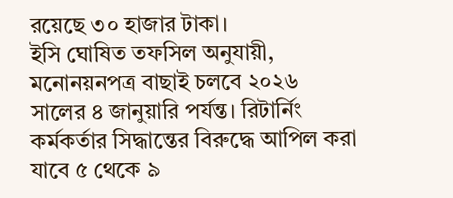রয়েছে ৩০ হাজার টাকা।
ইসি ঘোষিত তফসিল অনুযায়ী, মনোনয়নপত্র বাছাই চলবে ২০২৬ সালের ৪ জানুয়ারি পর্যন্ত। রিটার্নিং কর্মকর্তার সিদ্ধান্তের বিরুদ্ধে আপিল করা যাবে ৫ থেকে ৯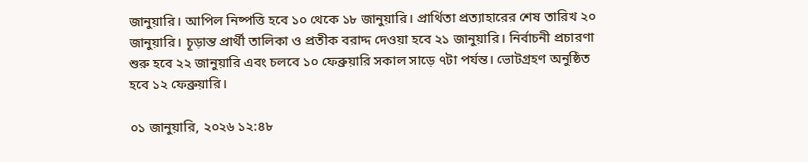জানুয়ারি। আপিল নিষ্পত্তি হবে ১০ থেকে ১৮ জানুয়ারি। প্রার্থিতা প্রত্যাহারের শেষ তারিখ ২০ জানুয়ারি। চূড়ান্ত প্রার্থী তালিকা ও প্রতীক বরাদ্দ দেওয়া হবে ২১ জানুয়ারি। নির্বাচনী প্রচারণা শুরু হবে ২২ জানুয়ারি এবং চলবে ১০ ফেব্রুয়ারি সকাল সাড়ে ৭টা পর্যন্ত। ভোটগ্রহণ অনুষ্ঠিত হবে ১২ ফেব্রুয়ারি।

০১ জানুয়ারি, ২০২৬ ১২:৪৮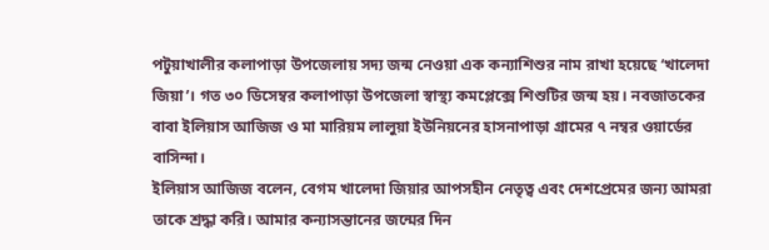পটুয়াখালীর কলাপাড়া উপজেলায় সদ্য জন্ম নেওয়া এক কন্যাশিশুর নাম রাখা হয়েছে ‘খালেদা জিয়া’। গত ৩০ ডিসেম্বর কলাপাড়া উপজেলা স্বাস্থ্য কমপ্লেক্সে শিশুটির জন্ম হয়। নবজাতকের বাবা ইলিয়াস আজিজ ও মা মারিয়ম লালুয়া ইউনিয়নের হাসনাপাড়া গ্রামের ৭ নম্বর ওয়ার্ডের বাসিন্দা।
ইলিয়াস আজিজ বলেন, বেগম খালেদা জিয়ার আপসহীন নেতৃত্ব এবং দেশপ্রেমের জন্য আমরা তাকে শ্রদ্ধা করি। আমার কন্যাসন্তানের জন্মের দিন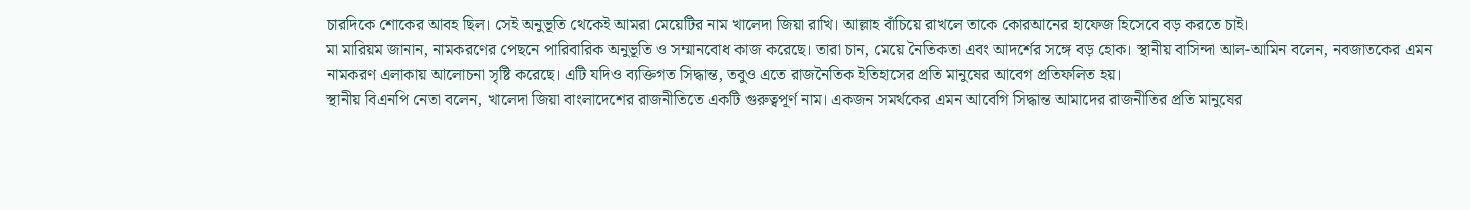চারদিকে শোকের আবহ ছিল। সেই অনুভূতি থেকেই আমরা মেয়েটির নাম খালেদা জিয়া রাখি। আল্লাহ বাঁচিয়ে রাখলে তাকে কোরআনের হাফেজ হিসেবে বড় করতে চাই।
মা মারিয়ম জানান, নামকরণের পেছনে পারিবারিক অনুভূতি ও সম্মানবোধ কাজ করেছে। তারা চান, মেয়ে নৈতিকতা এবং আদর্শের সঙ্গে বড় হোক। স্থানীয় বাসিন্দা আল-আমিন বলেন, নবজাতকের এমন নামকরণ এলাকায় আলোচনা সৃষ্টি করেছে। এটি যদিও ব্যক্তিগত সিদ্ধান্ত, তবুও এতে রাজনৈতিক ইতিহাসের প্রতি মানুষের আবেগ প্রতিফলিত হয়।
স্থানীয় বিএনপি নেতা বলেন, খালেদা জিয়া বাংলাদেশের রাজনীতিতে একটি গুরুত্বপূর্ণ নাম। একজন সমর্থকের এমন আবেগি সিদ্ধান্ত আমাদের রাজনীতির প্রতি মানুষের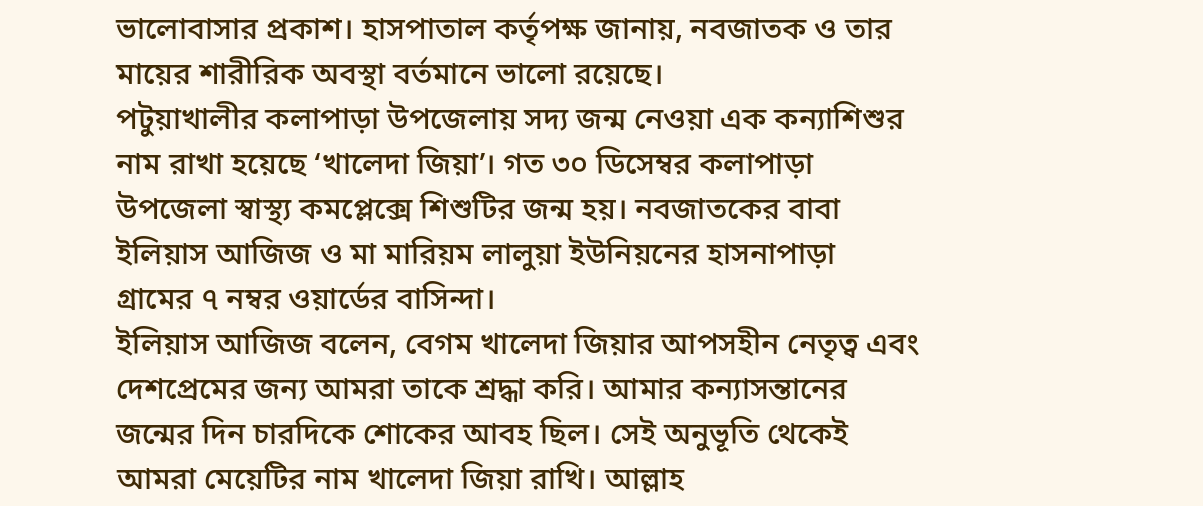ভালোবাসার প্রকাশ। হাসপাতাল কর্তৃপক্ষ জানায়, নবজাতক ও তার মায়ের শারীরিক অবস্থা বর্তমানে ভালো রয়েছে।
পটুয়াখালীর কলাপাড়া উপজেলায় সদ্য জন্ম নেওয়া এক কন্যাশিশুর নাম রাখা হয়েছে ‘খালেদা জিয়া’। গত ৩০ ডিসেম্বর কলাপাড়া উপজেলা স্বাস্থ্য কমপ্লেক্সে শিশুটির জন্ম হয়। নবজাতকের বাবা ইলিয়াস আজিজ ও মা মারিয়ম লালুয়া ইউনিয়নের হাসনাপাড়া গ্রামের ৭ নম্বর ওয়ার্ডের বাসিন্দা।
ইলিয়াস আজিজ বলেন, বেগম খালেদা জিয়ার আপসহীন নেতৃত্ব এবং দেশপ্রেমের জন্য আমরা তাকে শ্রদ্ধা করি। আমার কন্যাসন্তানের জন্মের দিন চারদিকে শোকের আবহ ছিল। সেই অনুভূতি থেকেই আমরা মেয়েটির নাম খালেদা জিয়া রাখি। আল্লাহ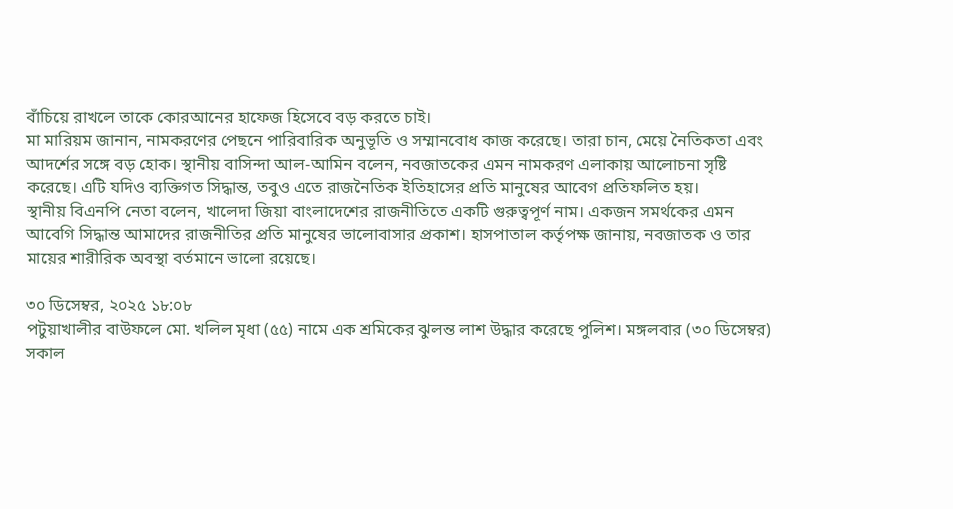বাঁচিয়ে রাখলে তাকে কোরআনের হাফেজ হিসেবে বড় করতে চাই।
মা মারিয়ম জানান, নামকরণের পেছনে পারিবারিক অনুভূতি ও সম্মানবোধ কাজ করেছে। তারা চান, মেয়ে নৈতিকতা এবং আদর্শের সঙ্গে বড় হোক। স্থানীয় বাসিন্দা আল-আমিন বলেন, নবজাতকের এমন নামকরণ এলাকায় আলোচনা সৃষ্টি করেছে। এটি যদিও ব্যক্তিগত সিদ্ধান্ত, তবুও এতে রাজনৈতিক ইতিহাসের প্রতি মানুষের আবেগ প্রতিফলিত হয়।
স্থানীয় বিএনপি নেতা বলেন, খালেদা জিয়া বাংলাদেশের রাজনীতিতে একটি গুরুত্বপূর্ণ নাম। একজন সমর্থকের এমন আবেগি সিদ্ধান্ত আমাদের রাজনীতির প্রতি মানুষের ভালোবাসার প্রকাশ। হাসপাতাল কর্তৃপক্ষ জানায়, নবজাতক ও তার মায়ের শারীরিক অবস্থা বর্তমানে ভালো রয়েছে।

৩০ ডিসেম্বর, ২০২৫ ১৮:০৮
পটুয়াখালীর বাউফলে মো. খলিল মৃধা (৫৫) নামে এক শ্রমিকের ঝুলন্ত লাশ উদ্ধার করেছে পুলিশ। মঙ্গলবার (৩০ ডিসেম্বর) সকাল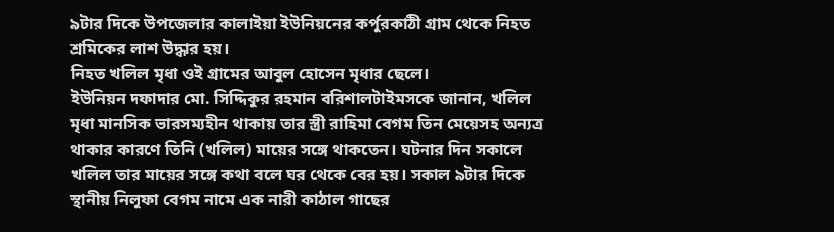৯টার দিকে উপজেলার কালাইয়া ইউনিয়নের কর্পুরকাঠী গ্রাম থেকে নিহত শ্রমিকের লাশ উদ্ধার হয়।
নিহত খলিল মৃধা ওই গ্রামের আবুল হোসেন মৃধার ছেলে।
ইউনিয়ন দফাদার মো. সিদ্দিকুর রহমান বরিশালটাইমসকে জানান, খলিল মৃধা মানসিক ভারসম্যহীন থাকায় তার স্ত্রী রাহিমা বেগম তিন মেয়েসহ অন্যত্র থাকার কারণে তিনি (খলিল) মায়ের সঙ্গে থাকতেন। ঘটনার দিন সকালে খলিল তার মায়ের সঙ্গে কথা বলে ঘর থেকে বের হয়। সকাল ৯টার দিকে স্থানীয় নিলুফা বেগম নামে এক নারী কাঠাল গাছের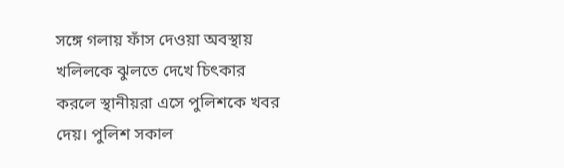সঙ্গে গলায় ফাঁস দেওয়া অবস্থায় খলিলকে ঝুলতে দেখে চিৎকার করলে স্থানীয়রা এসে পুলিশকে খবর দেয়। পুলিশ সকাল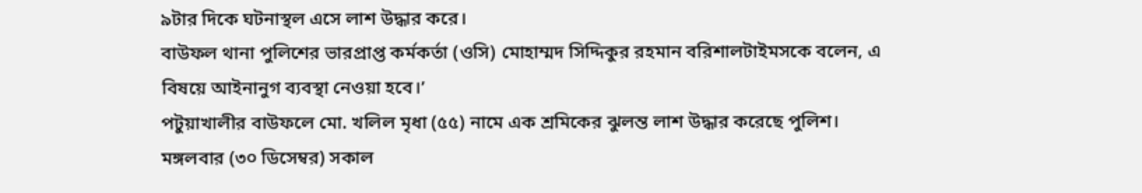৯টার দিকে ঘটনাস্থল এসে লাশ উদ্ধার করে।
বাউফল থানা পুলিশের ভারপ্রাপ্ত কর্মকর্তা (ওসি) মোহাম্মদ সিদ্দিকুর রহমান বরিশালটাইমসকে বলেন, এ বিষয়ে আইনানুগ ব্যবস্থা নেওয়া হবে।’
পটুয়াখালীর বাউফলে মো. খলিল মৃধা (৫৫) নামে এক শ্রমিকের ঝুলন্ত লাশ উদ্ধার করেছে পুলিশ। মঙ্গলবার (৩০ ডিসেম্বর) সকাল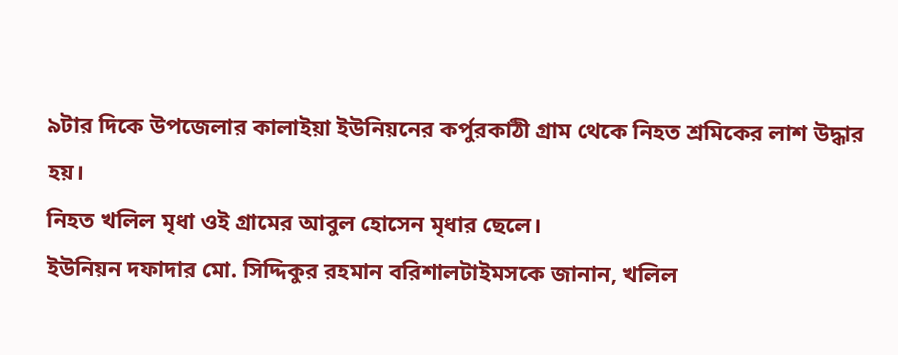৯টার দিকে উপজেলার কালাইয়া ইউনিয়নের কর্পুরকাঠী গ্রাম থেকে নিহত শ্রমিকের লাশ উদ্ধার হয়।
নিহত খলিল মৃধা ওই গ্রামের আবুল হোসেন মৃধার ছেলে।
ইউনিয়ন দফাদার মো. সিদ্দিকুর রহমান বরিশালটাইমসকে জানান, খলিল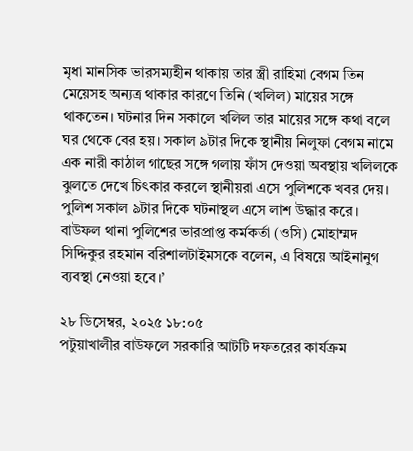মৃধা মানসিক ভারসম্যহীন থাকায় তার স্ত্রী রাহিমা বেগম তিন মেয়েসহ অন্যত্র থাকার কারণে তিনি (খলিল) মায়ের সঙ্গে থাকতেন। ঘটনার দিন সকালে খলিল তার মায়ের সঙ্গে কথা বলে ঘর থেকে বের হয়। সকাল ৯টার দিকে স্থানীয় নিলুফা বেগম নামে এক নারী কাঠাল গাছের সঙ্গে গলায় ফাঁস দেওয়া অবস্থায় খলিলকে ঝুলতে দেখে চিৎকার করলে স্থানীয়রা এসে পুলিশকে খবর দেয়। পুলিশ সকাল ৯টার দিকে ঘটনাস্থল এসে লাশ উদ্ধার করে।
বাউফল থানা পুলিশের ভারপ্রাপ্ত কর্মকর্তা (ওসি) মোহাম্মদ সিদ্দিকুর রহমান বরিশালটাইমসকে বলেন, এ বিষয়ে আইনানুগ ব্যবস্থা নেওয়া হবে।’

২৮ ডিসেম্বর, ২০২৫ ১৮:০৫
পটুয়াখালীর বাউফলে সরকারি আটটি দফতরের কার্যক্রম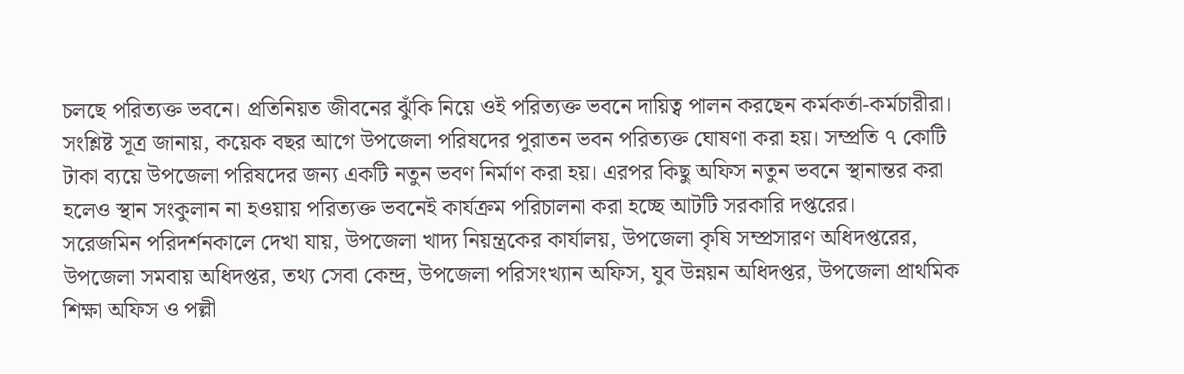চলছে পরিত্যক্ত ভবনে। প্রতিনিয়ত জীবনের ঝুঁকি নিয়ে ওই পরিত্যক্ত ভবনে দায়িত্ব পালন করছেন কর্মকর্তা-কর্মচারীরা।
সংশ্লিষ্ট সূত্র জানায়, কয়েক বছর আগে উপজেলা পরিষদের পুরাতন ভবন পরিত্যক্ত ঘোষণা করা হয়। সম্প্রতি ৭ কোটি টাকা ব্যয়ে উপজেলা পরিষদের জন্য একটি নতুন ভবণ নির্মাণ করা হয়। এরপর কিছু অফিস নতুন ভবনে স্থানান্তর করা হলেও স্থান সংকুলান না হওয়ায় পরিত্যক্ত ভবনেই কার্যক্রম পরিচালনা করা হচ্ছে আটটি সরকারি দপ্তরের।
সরেজমিন পরিদর্শনকালে দেখা যায়, উপজেলা খাদ্য নিয়ন্ত্রকের কার্যালয়, উপজেলা কৃষি সম্প্রসারণ অধিদপ্তরের, উপজেলা সমবায় অধিদপ্তর, তথ্য সেবা কেন্দ্র, উপজেলা পরিসংখ্যান অফিস, যুব উন্নয়ন অধিদপ্তর, উপজেলা প্রাথমিক শিক্ষা অফিস ও পল্লী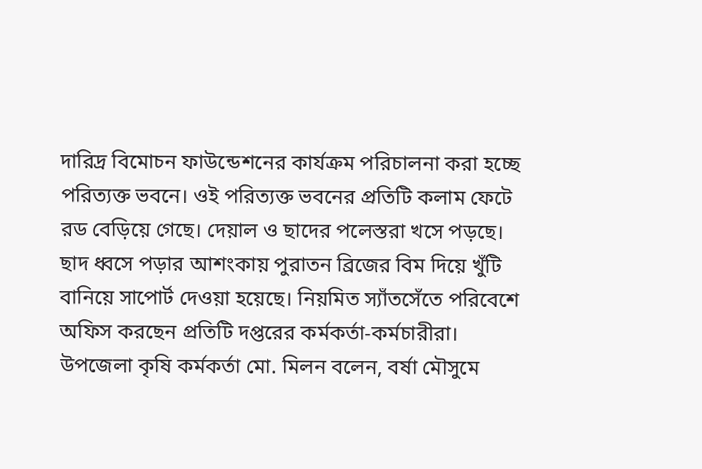দারিদ্র বিমোচন ফাউন্ডেশনের কার্যক্রম পরিচালনা করা হচ্ছে পরিত্যক্ত ভবনে। ওই পরিত্যক্ত ভবনের প্রতিটি কলাম ফেটে রড বেড়িয়ে গেছে। দেয়াল ও ছাদের পলেস্তরা খসে পড়ছে। ছাদ ধ্বসে পড়ার আশংকায় পুরাতন ব্রিজের বিম দিয়ে খুঁটি বানিয়ে সাপোর্ট দেওয়া হয়েছে। নিয়মিত স্যাঁতসেঁতে পরিবেশে অফিস করছেন প্রতিটি দপ্তরের কর্মকর্তা-কর্মচারীরা।
উপজেলা কৃষি কর্মকর্তা মো. মিলন বলেন, বর্ষা মৌসুমে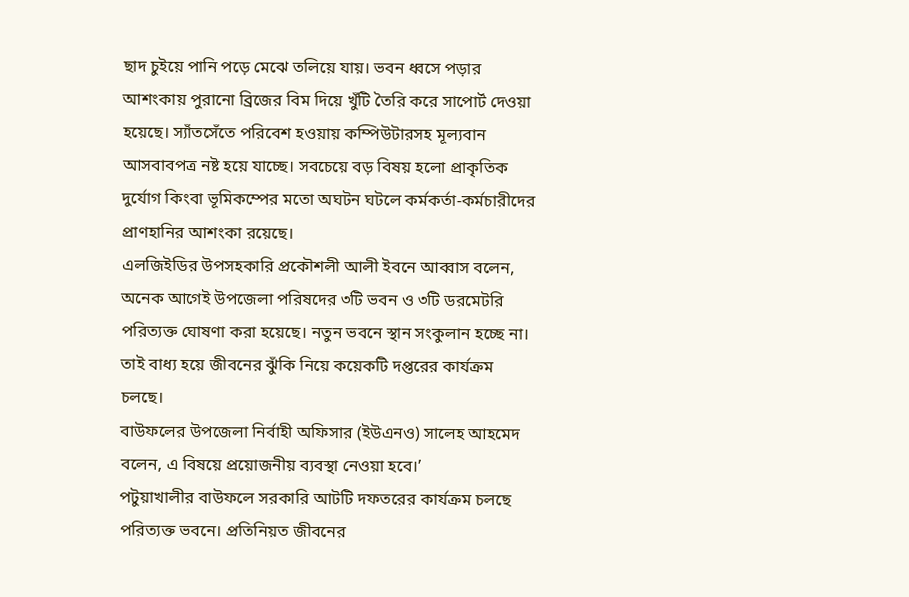ছাদ চুইয়ে পানি পড়ে মেঝে তলিয়ে যায়। ভবন ধ্বসে পড়ার আশংকায় পুরানো ব্রিজের বিম দিয়ে খুঁটি তৈরি করে সাপোর্ট দেওয়া হয়েছে। স্যাঁতসেঁতে পরিবেশ হওয়ায় কম্পিউটারসহ মূল্যবান আসবাবপত্র নষ্ট হয়ে যাচ্ছে। সবচেয়ে বড় বিষয় হলো প্রাকৃতিক দুর্যোগ কিংবা ভূমিকম্পের মতো অঘটন ঘটলে কর্মকর্তা-কর্মচারীদের প্রাণহানির আশংকা রয়েছে।
এলজিইডির উপসহকারি প্রকৌশলী আলী ইবনে আব্বাস বলেন, অনেক আগেই উপজেলা পরিষদের ৩টি ভবন ও ৩টি ডরমেটরি পরিত্যক্ত ঘোষণা করা হয়েছে। নতুন ভবনে স্থান সংকুলান হচ্ছে না। তাই বাধ্য হয়ে জীবনের ঝুঁকি নিয়ে কয়েকটি দপ্তরের কার্যক্রম চলছে।
বাউফলের উপজেলা নির্বাহী অফিসার (ইউএনও) সালেহ আহমেদ বলেন, এ বিষয়ে প্রয়োজনীয় ব্যবস্থা নেওয়া হবে।’
পটুয়াখালীর বাউফলে সরকারি আটটি দফতরের কার্যক্রম চলছে পরিত্যক্ত ভবনে। প্রতিনিয়ত জীবনের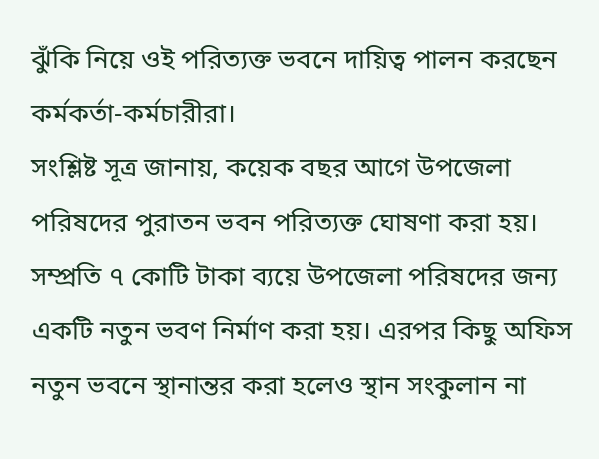ঝুঁকি নিয়ে ওই পরিত্যক্ত ভবনে দায়িত্ব পালন করছেন কর্মকর্তা-কর্মচারীরা।
সংশ্লিষ্ট সূত্র জানায়, কয়েক বছর আগে উপজেলা পরিষদের পুরাতন ভবন পরিত্যক্ত ঘোষণা করা হয়। সম্প্রতি ৭ কোটি টাকা ব্যয়ে উপজেলা পরিষদের জন্য একটি নতুন ভবণ নির্মাণ করা হয়। এরপর কিছু অফিস নতুন ভবনে স্থানান্তর করা হলেও স্থান সংকুলান না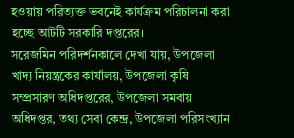হওয়ায় পরিত্যক্ত ভবনেই কার্যক্রম পরিচালনা করা হচ্ছে আটটি সরকারি দপ্তরের।
সরেজমিন পরিদর্শনকালে দেখা যায়, উপজেলা খাদ্য নিয়ন্ত্রকের কার্যালয়, উপজেলা কৃষি সম্প্রসারণ অধিদপ্তরের, উপজেলা সমবায় অধিদপ্তর, তথ্য সেবা কেন্দ্র, উপজেলা পরিসংখ্যান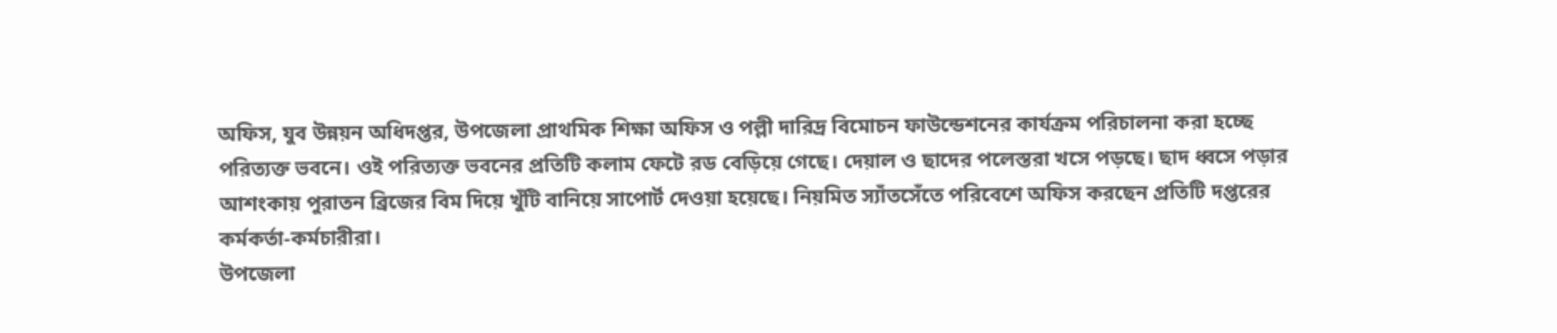অফিস, যুব উন্নয়ন অধিদপ্তর, উপজেলা প্রাথমিক শিক্ষা অফিস ও পল্লী দারিদ্র বিমোচন ফাউন্ডেশনের কার্যক্রম পরিচালনা করা হচ্ছে পরিত্যক্ত ভবনে। ওই পরিত্যক্ত ভবনের প্রতিটি কলাম ফেটে রড বেড়িয়ে গেছে। দেয়াল ও ছাদের পলেস্তরা খসে পড়ছে। ছাদ ধ্বসে পড়ার আশংকায় পুরাতন ব্রিজের বিম দিয়ে খুঁটি বানিয়ে সাপোর্ট দেওয়া হয়েছে। নিয়মিত স্যাঁতসেঁতে পরিবেশে অফিস করছেন প্রতিটি দপ্তরের কর্মকর্তা-কর্মচারীরা।
উপজেলা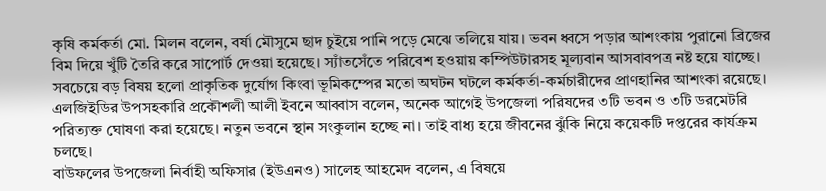কৃষি কর্মকর্তা মো. মিলন বলেন, বর্ষা মৌসুমে ছাদ চুইয়ে পানি পড়ে মেঝে তলিয়ে যায়। ভবন ধ্বসে পড়ার আশংকায় পুরানো ব্রিজের বিম দিয়ে খুঁটি তৈরি করে সাপোর্ট দেওয়া হয়েছে। স্যাঁতসেঁতে পরিবেশ হওয়ায় কম্পিউটারসহ মূল্যবান আসবাবপত্র নষ্ট হয়ে যাচ্ছে। সবচেয়ে বড় বিষয় হলো প্রাকৃতিক দুর্যোগ কিংবা ভূমিকম্পের মতো অঘটন ঘটলে কর্মকর্তা-কর্মচারীদের প্রাণহানির আশংকা রয়েছে।
এলজিইডির উপসহকারি প্রকৌশলী আলী ইবনে আব্বাস বলেন, অনেক আগেই উপজেলা পরিষদের ৩টি ভবন ও ৩টি ডরমেটরি পরিত্যক্ত ঘোষণা করা হয়েছে। নতুন ভবনে স্থান সংকুলান হচ্ছে না। তাই বাধ্য হয়ে জীবনের ঝুঁকি নিয়ে কয়েকটি দপ্তরের কার্যক্রম চলছে।
বাউফলের উপজেলা নির্বাহী অফিসার (ইউএনও) সালেহ আহমেদ বলেন, এ বিষয়ে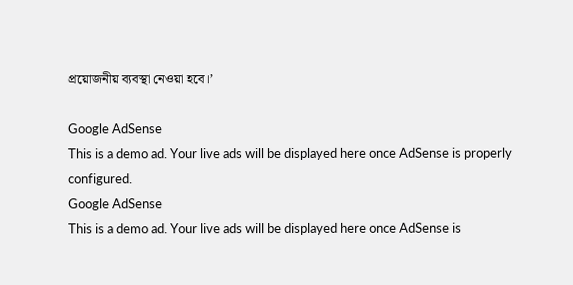প্রয়োজনীয় ব্যবস্থা নেওয়া হবে।’

Google AdSense
This is a demo ad. Your live ads will be displayed here once AdSense is properly configured.
Google AdSense
This is a demo ad. Your live ads will be displayed here once AdSense is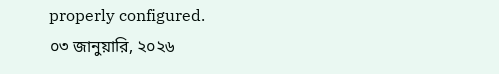properly configured.
০৩ জানুয়ারি, ২০২৬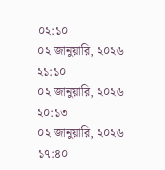০২:১০
০২ জানুয়ারি, ২০২৬ ২১:১০
০২ জানুয়ারি, ২০২৬ ২০:১৩
০২ জানুয়ারি, ২০২৬ ১৭:৪০